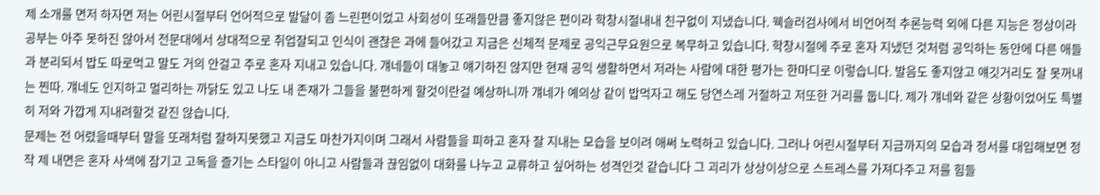제 소개를 면저 하자면 저는 어린시절부터 언어적으로 발달이 좀 느린편이었고 사회성이 또래들만큼 좋지않은 편이라 학창시절내내 친구없이 지냈습니다. 웩슬러검사에서 비언어적 추론능력 외에 다른 지능은 정상이라 공부는 아주 못하진 않아서 전문대에서 상대적으로 취업잘되고 인식이 괜찮은 과에 들어갔고 지금은 신체적 문제로 공익근무요원으로 복무하고 있습니다. 학창시절에 주로 혼자 지냈던 것처럼 공익하는 동안에 다른 애들과 분리되서 밥도 따로먹고 말도 거의 안걸고 주로 혼자 지내고 있습니다. 걔네들이 대놓고 얘기하진 않지만 현재 공익 생활하면서 저라는 사람에 대한 평가는 한마디로 이렇습니다. 발음도 좋지않고 얘깃거리도 잘 못꺼내는 찐따. 걔네도 인지하고 멀리하는 까닭도 있고 나도 내 존재가 그들을 불편하게 할것이란걸 예상하니까 걔네가 예의상 같이 밥먹자고 해도 당연스레 거절하고 저또한 거리를 둡니다. 제가 걔네와 같은 상황이었어도 특별히 저와 가깝게 지내려할것 같진 않습니다.
문제는 전 어렸을때부터 말을 또래처럼 잘하지못했고 지금도 마찬가지이며 그래서 사람들을 피하고 혼자 잘 지내는 모습을 보이려 애써 노력하고 있습니다. 그러나 어린시절부터 지금까지의 모습과 정서를 대입해보면 정작 제 내면은 혼자 사색에 잠기고 고독을 즐기는 스타일이 아니고 사람들과 끊임없이 대화를 나누고 교류하고 싶어하는 성격인것 같습니다 그 괴리가 상상이상으로 스트레스를 가져다주고 저를 힘들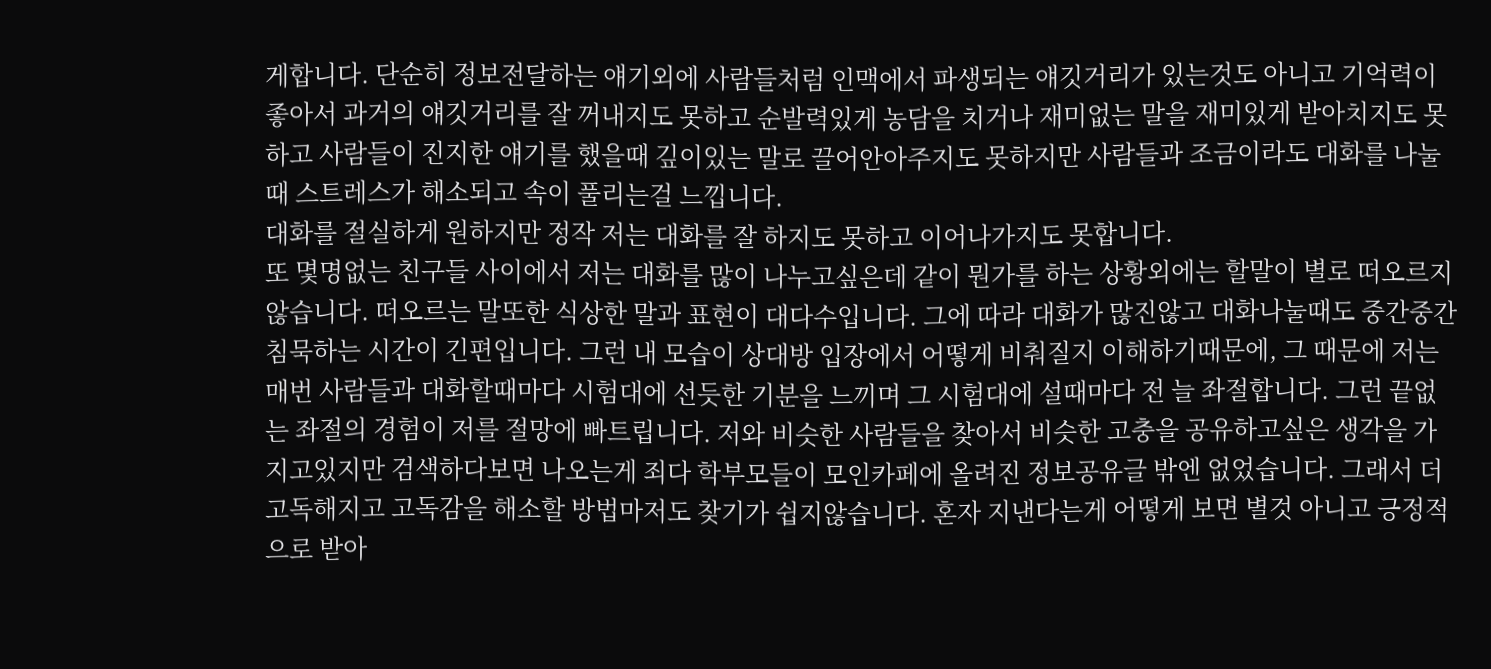게합니다. 단순히 정보전달하는 얘기외에 사람들처럼 인맥에서 파생되는 얘깃거리가 있는것도 아니고 기억력이 좋아서 과거의 얘깃거리를 잘 꺼내지도 못하고 순발력있게 농담을 치거나 재미없는 말을 재미있게 받아치지도 못하고 사람들이 진지한 얘기를 했을때 깊이있는 말로 끌어안아주지도 못하지만 사람들과 조금이라도 대화를 나눌때 스트레스가 해소되고 속이 풀리는걸 느낍니다.
대화를 절실하게 원하지만 정작 저는 대화를 잘 하지도 못하고 이어나가지도 못합니다.
또 몇명없는 친구들 사이에서 저는 대화를 많이 나누고싶은데 같이 뭔가를 하는 상황외에는 할말이 별로 떠오르지 않습니다. 떠오르는 말또한 식상한 말과 표현이 대다수입니다. 그에 따라 대화가 많진않고 대화나눌때도 중간중간 침묵하는 시간이 긴편입니다. 그런 내 모습이 상대방 입장에서 어떻게 비춰질지 이해하기때문에, 그 때문에 저는 매번 사람들과 대화할때마다 시험대에 선듯한 기분을 느끼며 그 시험대에 설때마다 전 늘 좌절합니다. 그런 끝없는 좌절의 경험이 저를 절망에 빠트립니다. 저와 비슷한 사람들을 찾아서 비슷한 고충을 공유하고싶은 생각을 가지고있지만 검색하다보면 나오는게 죄다 학부모들이 모인카페에 올려진 정보공유글 밖엔 없었습니다. 그래서 더 고독해지고 고독감을 해소할 방법마저도 찾기가 쉽지않습니다. 혼자 지낸다는게 어떻게 보면 별것 아니고 긍정적으로 받아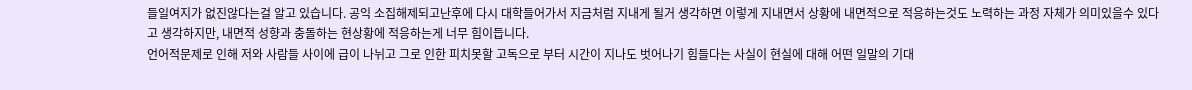들일여지가 없진않다는걸 알고 있습니다. 공익 소집해제되고난후에 다시 대학들어가서 지금처럼 지내게 될거 생각하면 이렇게 지내면서 상황에 내면적으로 적응하는것도 노력하는 과정 자체가 의미있을수 있다고 생각하지만, 내면적 성향과 충돌하는 현상황에 적응하는게 너무 힘이듭니다.
언어적문제로 인해 저와 사람들 사이에 급이 나뉘고 그로 인한 피치못할 고독으로 부터 시간이 지나도 벗어나기 힘들다는 사실이 현실에 대해 어떤 일말의 기대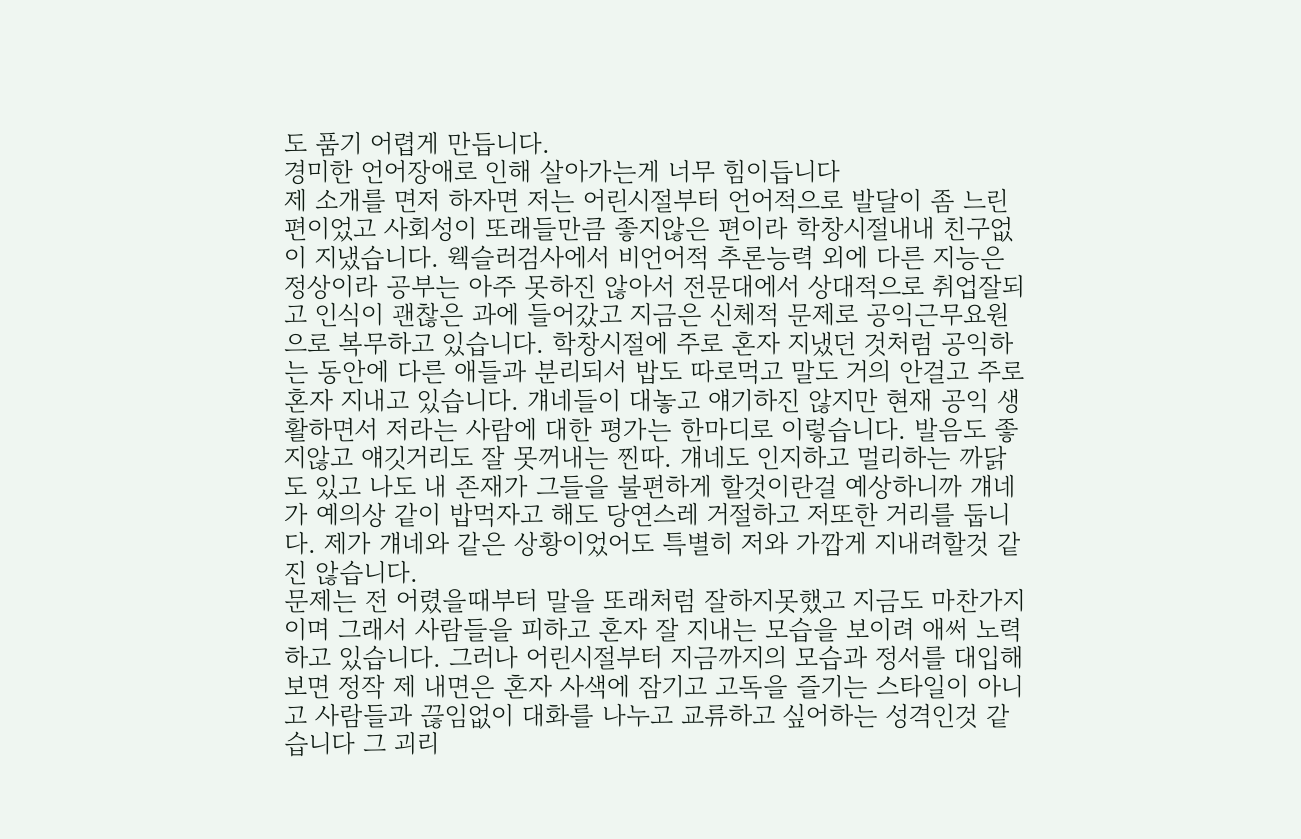도 품기 어렵게 만듭니다.
경미한 언어장애로 인해 살아가는게 너무 힘이듭니다
제 소개를 면저 하자면 저는 어린시절부터 언어적으로 발달이 좀 느린편이었고 사회성이 또래들만큼 좋지않은 편이라 학창시절내내 친구없이 지냈습니다. 웩슬러검사에서 비언어적 추론능력 외에 다른 지능은 정상이라 공부는 아주 못하진 않아서 전문대에서 상대적으로 취업잘되고 인식이 괜찮은 과에 들어갔고 지금은 신체적 문제로 공익근무요원으로 복무하고 있습니다. 학창시절에 주로 혼자 지냈던 것처럼 공익하는 동안에 다른 애들과 분리되서 밥도 따로먹고 말도 거의 안걸고 주로 혼자 지내고 있습니다. 걔네들이 대놓고 얘기하진 않지만 현재 공익 생활하면서 저라는 사람에 대한 평가는 한마디로 이렇습니다. 발음도 좋지않고 얘깃거리도 잘 못꺼내는 찐따. 걔네도 인지하고 멀리하는 까닭도 있고 나도 내 존재가 그들을 불편하게 할것이란걸 예상하니까 걔네가 예의상 같이 밥먹자고 해도 당연스레 거절하고 저또한 거리를 둡니다. 제가 걔네와 같은 상황이었어도 특별히 저와 가깝게 지내려할것 같진 않습니다.
문제는 전 어렸을때부터 말을 또래처럼 잘하지못했고 지금도 마찬가지이며 그래서 사람들을 피하고 혼자 잘 지내는 모습을 보이려 애써 노력하고 있습니다. 그러나 어린시절부터 지금까지의 모습과 정서를 대입해보면 정작 제 내면은 혼자 사색에 잠기고 고독을 즐기는 스타일이 아니고 사람들과 끊임없이 대화를 나누고 교류하고 싶어하는 성격인것 같습니다 그 괴리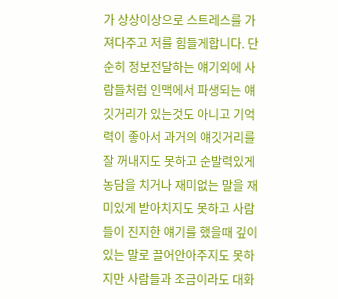가 상상이상으로 스트레스를 가져다주고 저를 힘들게합니다. 단순히 정보전달하는 얘기외에 사람들처럼 인맥에서 파생되는 얘깃거리가 있는것도 아니고 기억력이 좋아서 과거의 얘깃거리를 잘 꺼내지도 못하고 순발력있게 농담을 치거나 재미없는 말을 재미있게 받아치지도 못하고 사람들이 진지한 얘기를 했을때 깊이있는 말로 끌어안아주지도 못하지만 사람들과 조금이라도 대화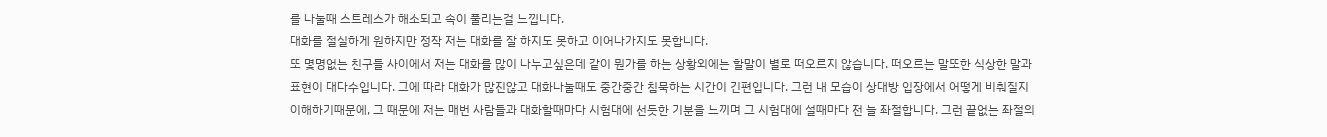를 나눌때 스트레스가 해소되고 속이 풀리는걸 느낍니다.
대화를 절실하게 원하지만 정작 저는 대화를 잘 하지도 못하고 이어나가지도 못합니다.
또 몇명없는 친구들 사이에서 저는 대화를 많이 나누고싶은데 같이 뭔가를 하는 상황외에는 할말이 별로 떠오르지 않습니다. 떠오르는 말또한 식상한 말과 표현이 대다수입니다. 그에 따라 대화가 많진않고 대화나눌때도 중간중간 침묵하는 시간이 긴편입니다. 그런 내 모습이 상대방 입장에서 어떻게 비춰질지 이해하기때문에, 그 때문에 저는 매번 사람들과 대화할때마다 시험대에 선듯한 기분을 느끼며 그 시험대에 설때마다 전 늘 좌절합니다. 그런 끝없는 좌절의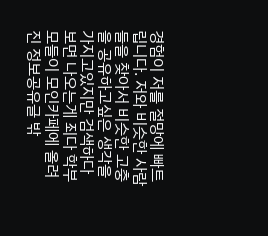경험이 저를 절망에 빠트립니다. 저와 비슷한 사람들을 찾아서 비슷한 고충을 공유하고싶은 생각을 가지고있지만 검색하다보면 나오는게 죄다 학부모들이 모인카페에 올려진 정보공유글 밖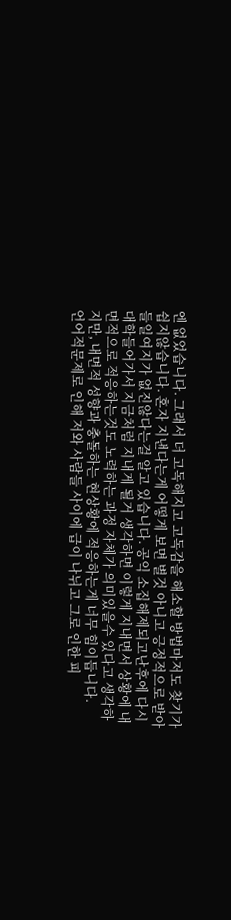엔 없었습니다. 그래서 더 고독해지고 고독감을 해소할 방법마저도 찾기가 쉽지않습니다. 혼자 지낸다는게 어떻게 보면 별것 아니고 긍정적으로 받아들일여지가 없진않다는걸 알고 있습니다. 공익 소집해제되고난후에 다시 대학들어가서 지금처럼 지내게 될거 생각하면 이렇게 지내면서 상황에 내면적으로 적응하는것도 노력하는 과정 자체가 의미있을수 있다고 생각하지만, 내면적 성향과 충돌하는 현상황에 적응하는게 너무 힘이듭니다.
언어적문제로 인해 저와 사람들 사이에 급이 나뉘고 그로 인한 피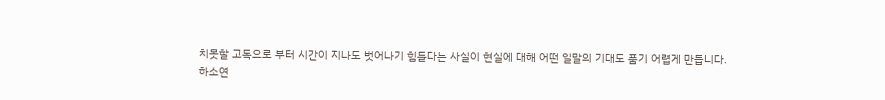치못할 고독으로 부터 시간이 지나도 벗어나기 힘들다는 사실이 현실에 대해 어떤 일말의 기대도 품기 어렵게 만듭니다.
하소연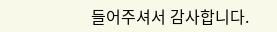들어주셔서 감사합니다.